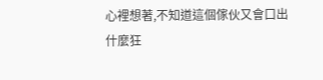心裡想著,不知道這個傢伙又會口出什麼狂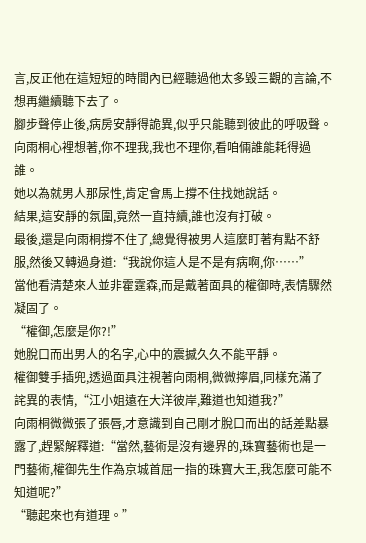言,反正他在這短短的時間內已經聽過他太多毀三觀的言論,不想再繼續聽下去了。
腳步聲停止後,病房安靜得詭異,似乎只能聽到彼此的呼吸聲。
向雨桐心裡想著,你不理我,我也不理你,看咱倆誰能耗得過誰。
她以為就男人那尿性,肯定會馬上撐不住找她說話。
結果,這安靜的氛圍,竟然一直持續,誰也沒有打破。
最後,還是向雨桐撐不住了,總覺得被男人這麼盯著有點不舒服,然後又轉過身道:“我說你這人是不是有病啊,你……”
當他看清楚來人並非霍霆森,而是戴著面具的權御時,表情驟然凝固了。
“權御,怎麼是你?!”
她脫口而出男人的名字,心中的震撼久久不能平靜。
權御雙手插兜,透過面具注視著向雨桐,微微擰眉,同樣充滿了詫異的表情,“江小姐遠在大洋彼岸,難道也知道我?”
向雨桐微微張了張唇,才意識到自己剛才脫口而出的話差點暴露了,趕緊解釋道:“當然,藝術是沒有邊界的,珠寶藝術也是一門藝術,權御先生作為京城首屈一指的珠寶大王,我怎麼可能不知道呢?”
“聽起來也有道理。”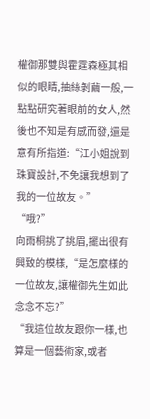權御那雙與霍霆森極其相似的眼睛,抽絲剝繭一般,一點點研究著眼前的女人,然後也不知是有感而發,還是意有所指道:“江小姐說到珠寶設計,不免讓我想到了我的一位故友。”
“哦?”
向雨桐挑了挑眉,擺出很有興致的模樣,“是怎麼樣的一位故友,讓權御先生如此念念不忘?”
“我這位故友跟你一樣,也算是一個藝術家,或者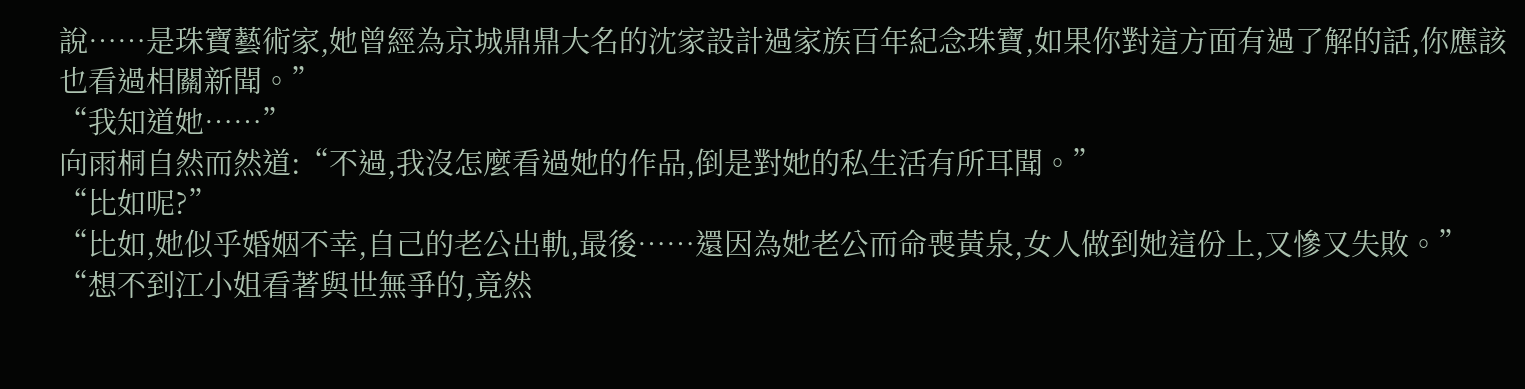說……是珠寶藝術家,她曾經為京城鼎鼎大名的沈家設計過家族百年紀念珠寶,如果你對這方面有過了解的話,你應該也看過相關新聞。”
“我知道她……”
向雨桐自然而然道:“不過,我沒怎麼看過她的作品,倒是對她的私生活有所耳聞。”
“比如呢?”
“比如,她似乎婚姻不幸,自己的老公出軌,最後……還因為她老公而命喪黃泉,女人做到她這份上,又慘又失敗。”
“想不到江小姐看著與世無爭的,竟然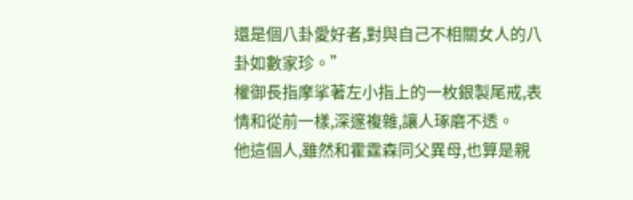還是個八卦愛好者,對與自己不相關女人的八卦如數家珍。”
權御長指摩挲著左小指上的一枚銀製尾戒,表情和從前一樣,深邃複雜,讓人琢磨不透。
他這個人,雖然和霍霆森同父異母,也算是親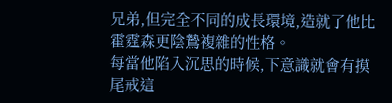兄弟,但完全不同的成長環境,造就了他比霍霆森更陰鷙複雜的性格。
每當他陷入沉思的時候,下意識就會有摸尾戒這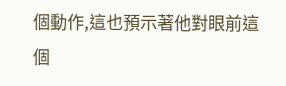個動作,這也預示著他對眼前這個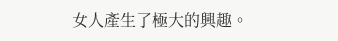女人產生了極大的興趣。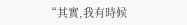“其實,我有時候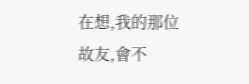在想,我的那位故友,會不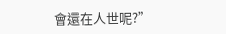會還在人世呢?”